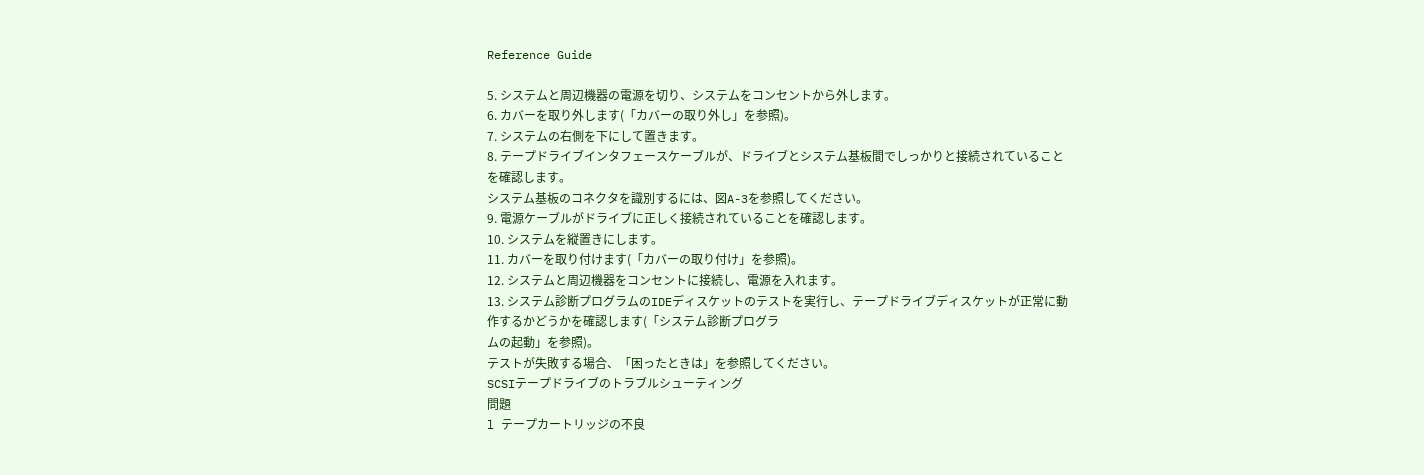Reference Guide

5. システムと周辺機器の電源を切り、システムをコンセントから外します。
6. カバーを取り外します(「カバーの取り外し」を参照)。
7. システムの右側を下にして置きます。
8. テープドライブインタフェースケーブルが、ドライブとシステム基板間でしっかりと接続されていることを確認します。
システム基板のコネクタを識別するには、図A-3を参照してください。
9. 電源ケーブルがドライブに正しく接続されていることを確認します。
10. システムを縦置きにします。
11. カバーを取り付けます(「カバーの取り付け」を参照)。
12. システムと周辺機器をコンセントに接続し、電源を入れます。
13. システム診断プログラムのIDEディスケットのテストを実行し、テープドライブディスケットが正常に動作するかどうかを確認します(「システム診断プログラ
ムの起動」を参照)。
テストが失敗する場合、「困ったときは」を参照してください。
SCSIテープドライブのトラブルシューティング
問題
l テープカートリッジの不良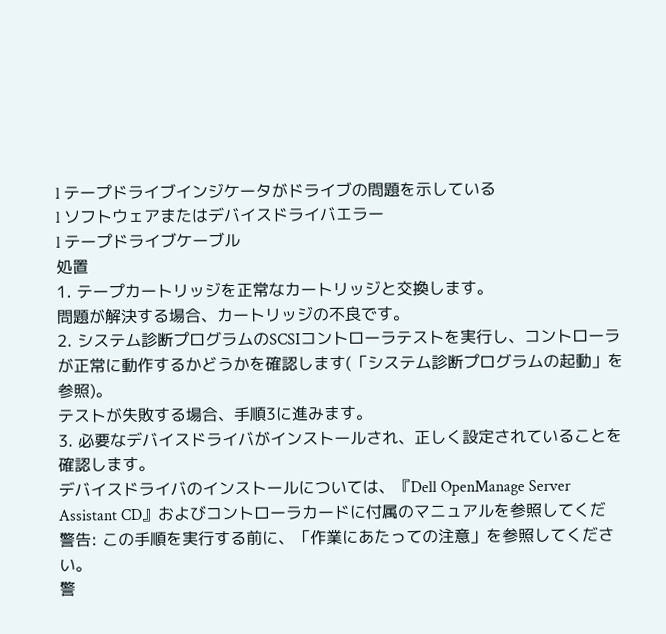l テープドライブインジケータがドライブの問題を示している
l ソフトウェアまたはデバイスドライバエラー
l テープドライブケーブル
処置
1. テープカートリッジを正常なカートリッジと交換します。
問題が解決する場合、カートリッジの不良です。
2. システム診断プログラムのSCSIコントローラテストを実行し、コントローラが正常に動作するかどうかを確認します(「システム診断プログラムの起動」を
参照)。
テストが失敗する場合、手順3に進みます。
3. 必要なデバイスドライバがインストールされ、正しく設定されていることを確認します。
デバイスドライバのインストールについては、『Dell OpenManage Server Assistant CD』およびコントローラカードに付属のマニュアルを参照してくだ
警告: この手順を実行する前に、「作業にあたっての注意」を参照してください。
警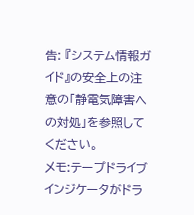告: 『システム情報ガイド』の安全上の注意の「静電気障害への対処」を参照してください。
メモ:テープドライブインジケータがドラ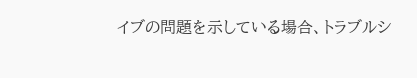イブの問題を示している場合、トラブルシ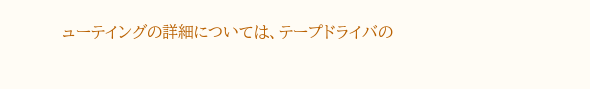ューテイングの詳細については、テープドライバの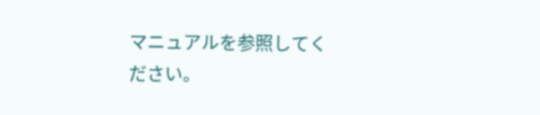マニュアルを参照してく
ださい。